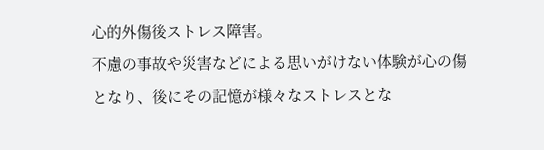心的外傷後ストレス障害。
不慮の事故や災害などによる思いがけない体験が心の傷となり、後にその記憶が様々なストレスとな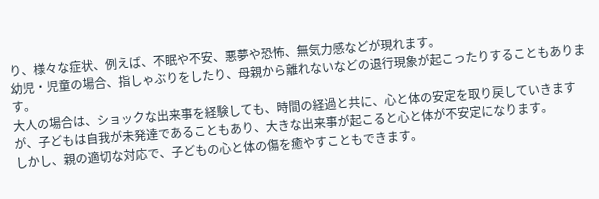り、様々な症状、例えば、不眠や不安、悪夢や恐怖、無気力感などが現れます。
幼児・児童の場合、指しゃぶりをしたり、母親から離れないなどの退行現象が起こったりすることもあります。
大人の場合は、ショックな出来事を経験しても、時間の経過と共に、心と体の安定を取り戻していきますが、子どもは自我が未発達であることもあり、大きな出来事が起こると心と体が不安定になります。
しかし、親の適切な対応で、子どもの心と体の傷を癒やすこともできます。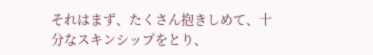それはまず、たくさん抱きしめて、十分なスキンシップをとり、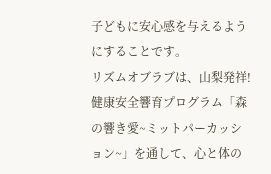子どもに安心感を与えるようにすることです。
リズムオブラブは、山梨発祥!健康安全響育プログラム「森の響き愛~ミットパーカッション~」を通して、心と体の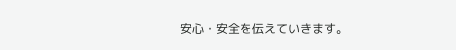安心・安全を伝えていきます。